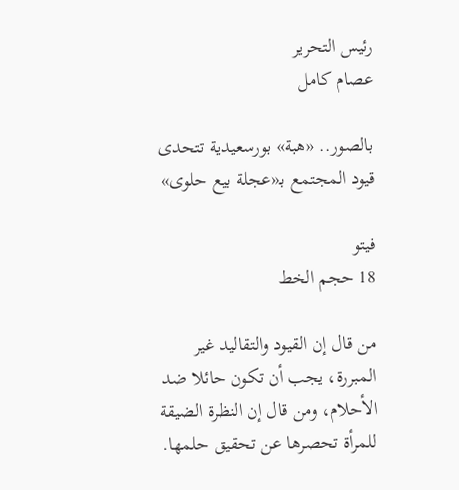رئيس التحرير
عصام كامل

بالصور.. «هبة» بورسعيدية تتحدى قيود المجتمع بـ«عجلة بيع حلوى»

فيتو
18 حجم الخط

من قال إن القيود والتقاليد غير المبررة، يجب أن تكون حائلا ضد الأحلام، ومن قال إن النظرة الضيقة للمرأة تحصرها عن تحقيق حلمها.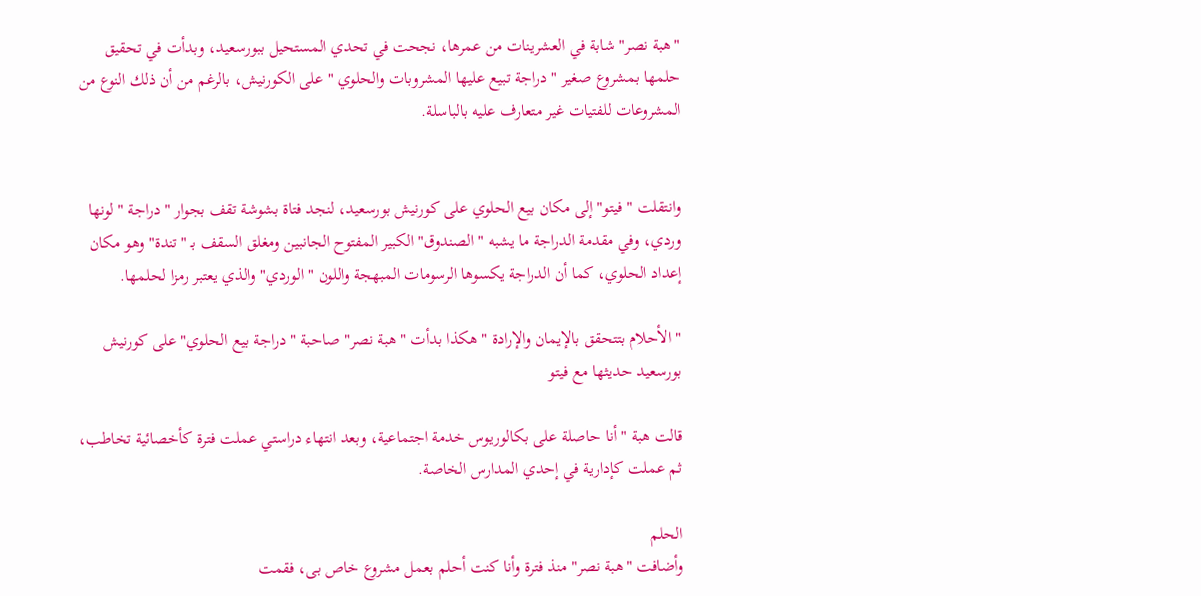"هبة نصر" شابة في العشرينات من عمرها، نجحت في تحدي المستحيل ببورسعيد، وبدأت في تحقيق حلمها بمشروع صغير " دراجة تبيع عليها المشروبات والحلوي " على الكورنيش، بالرغم من أن ذلك النوع من المشروعات للفتيات غير متعارف عليه بالباسلة.


وانتقلت " فيتو" إلى مكان بيع الحلوي على كورنيش بورسعيد، لنجد فتاة بشوشة تقف بجوار " دراجة " لونها وردي، وفي مقدمة الدراجة ما يشبه " الصندوق" الكبير المفتوح الجانبين ومغلق السقف بـ "تندة" وهو مكان إعداد الحلوي، كما أن الدراجة يكسوها الرسومات المبهجة واللون " الوردي" والذي يعتبر رمزا لحلمها.

" الأحلام بتتحقق بالإيمان والإرادة " هكذا بدأت " هبة نصر" صاحبة " دراجة بيع الحلوي" على كورنيش بورسعيد حديثها مع فيتو

قالت هبة " أنا حاصلة على بكالوريوس خدمة اجتماعية، وبعد انتهاء دراستي عملت فترة كأخصائية تخاطب، ثم عملت كإدارية في إحدي المدارس الخاصة.

الحلم
وأضافت "هبة نصر" منذ فترة وأنا كنت أحلم بعمل مشروع خاص بى، فقمت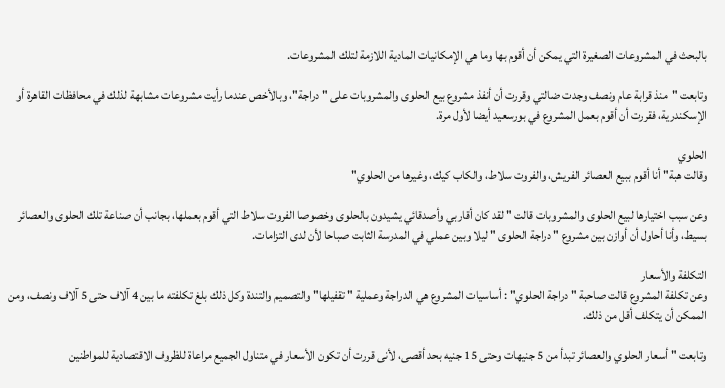بالبحث في المشروعات الصغيرة التي يمكن أن أقوم بها وما هي الإمكانيات المادية اللازمة لتلك المشروعات.

وتابعت "منذ قرابة عام ونصف وجدت ضالتي وقررت أن أنفذ مشروع بيع الحلوى والمشروبات على " دراجة"، وبالأخص عندما رأيت مشروعات مشابهة لذلك في محافظات القاهرة أو الإسكندرية، فقررت أن أقوم بعمل المشروع في بورسعيد أيضا لأول مرة.

الحلوي
وقالت هبة" أنا أقوم ببيع العصائر الفريش، والفروت سلاط، والكاب كيك، وغيرها من الحلوي"

وعن سبب اختيارها لبيع الحلوى والمشروبات قالت " لقد كان أقاربي وأصدقائي يشيدون بالحلوى وخصوصا الفروت سلاط التي أقوم بعملها، بجانب أن صناعة تلك الحلوى والعصائر بسيط، وأنا أحاول أن أوازن بين مشروع " دراجة الحلوى " ليلا وبين عملي في المدرسة الثابت صباحا لأن لدى التزامات.

التكلفة والأسعار
وعن تكلفة المشروع قالت صاحبة " دراجة الحلوي" : أساسيات المشروع هي الدراجة وعملية " تقفيلها" والتصميم والتندة وكل ذلك بلغ تكلفته ما بين 4 آلاف حتى 5 آلاف ونصف، ومن الممكن أن يتكلف أقل من ذلك.

وتابعت " أسعار الحلوي والعصائر تبدأ من 5 جنيهات وحتى 15 جنيه بحد أقصى، لأنى قررت أن تكون الأسعار في متناول الجميع مراعاة للظروف الاقتصادية للمواطنين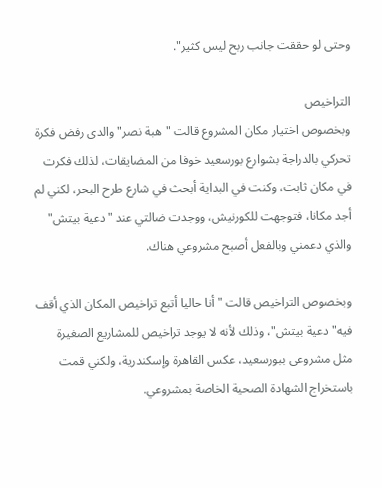وحتى لو حققت جانب ربح ليس كثير".

التراخيص
وبخصوص اختيار مكان المشروع قالت "هبة نصر" والدى رفض فكرة تحركي بالدراجة بشوارع بورسعيد خوفا من المضايقات، لذلك فكرت في مكان ثابت، وكنت في البداية أبحث في شارع طرح البحر، لكني لم أجد مكانا، فتوجهت للكورنيش، ووجدت ضالتي عند "دعية بيتش" والذي دعمني وبالفعل أصبح مشروعي هناك.

وبخصوص التراخيص قالت " أنا حاليا أتبع تراخيص المكان الذي أقف فيه" دعية بيتش"، وذلك لأنه لا يوجد تراخيص للمشاريع الصغيرة مثل مشروعى ببورسعيد، عكس القاهرة وإسكندرية، ولكني قمت باستخراج الشهادة الصحية الخاصة بمشروعي.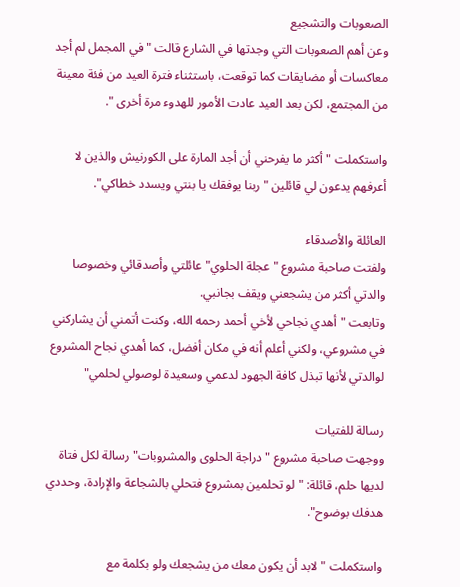الصعوبات والتشجيع
وعن أهم الصعوبات التي وجدتها في الشارع قالت " في المجمل لم أجد معاكسات أو مضايقات كما توقعت، باستثناء فترة العيد من فئة معينة من المجتمع، لكن بعد العيد عادت الأمور للهدوء مرة أخرى ".

واستكملت " أكثر ما يفرحني أن أجد المارة على الكورنيش والذين لا أعرفهم يدعون لي قائلين "ربنا يوفقك يا بنتي ويسدد خطاكي".

العائلة والأصدقاء
ولفتت صاحبة مشروع " عجلة الحلوي" عائلتي وأصدقائي وخصوصا والدتي أكثر من يشجعني ويقف بجانبي.
وتابعت "أهدي نجاحي لأخي أحمد رحمه الله، وكنت أتمني أن يشاركني في مشروعي، ولكني أعلم أنه في مكان أفضل، كما أهدي نجاح المشروع لوالدتي لأنها تبذل كافة الجهود لدعمي وسعيدة لوصولي لحلمي"

رسالة للفتيات
ووجهت صاحبة مشروع " دراجة الحلوى والمشروبات" رسالة لكل فتاة لديها حلم، قائلة: "لو تحلمين بمشروع فتحلي بالشجاعة والإرادة، وحددي هدفك بوضوح".

واستكملت " لابد أن يكون معك من يشجعك ولو بكلمة مع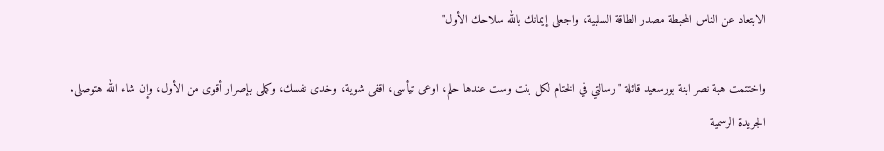الابتعاد عن الناس المحبطة مصدر الطاقة السلبية، واجعلى إيمانك بالله سلاحك الأول"

واختتمت هبة نصر ابنة بورسعيد قائلة "رسالتي في الختام لكل بنت وست عندها حلم، اوعى تيأسى، اقفى شوية، وخدى نفسك، وكملى بإصرار أقوى من الأول، وإن شاء الله هتوصلى.
الجريدة الرسمية